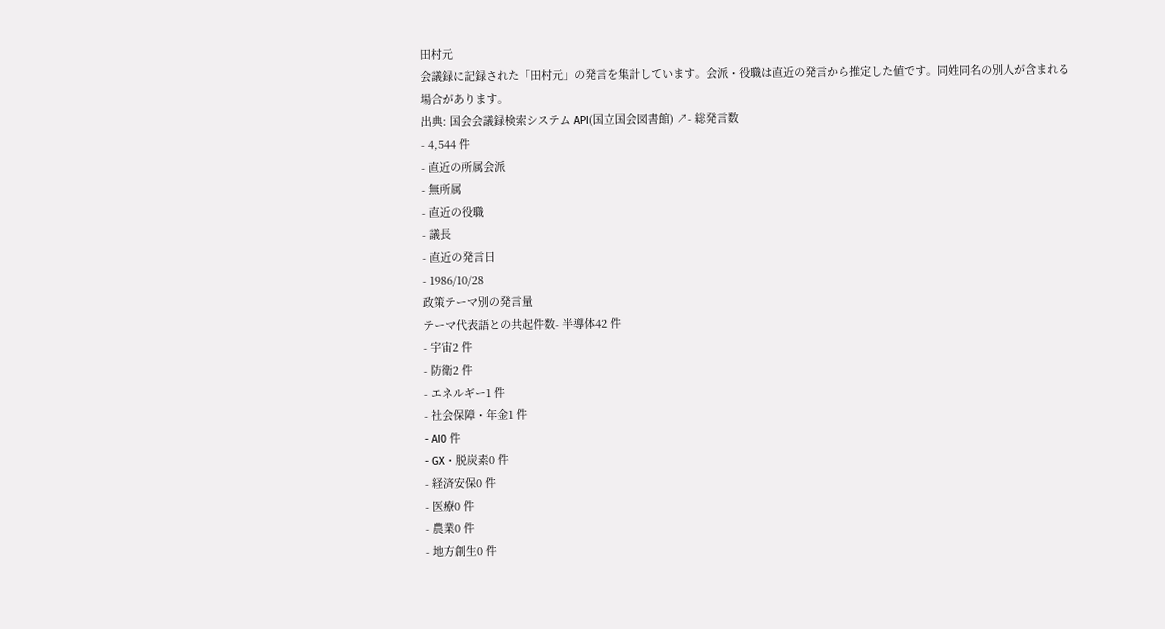田村元
会議録に記録された「田村元」の発言を集計しています。会派・役職は直近の発言から推定した値です。同姓同名の別人が含まれる場合があります。
出典: 国会会議録検索システム API(国立国会図書館) ↗- 総発言数
- 4,544 件
- 直近の所属会派
- 無所属
- 直近の役職
- 議長
- 直近の発言日
- 1986/10/28
政策テーマ別の発言量
テーマ代表語との共起件数- 半導体42 件
- 宇宙2 件
- 防衛2 件
- エネルギー1 件
- 社会保障・年金1 件
- AI0 件
- GX・脱炭素0 件
- 経済安保0 件
- 医療0 件
- 農業0 件
- 地方創生0 件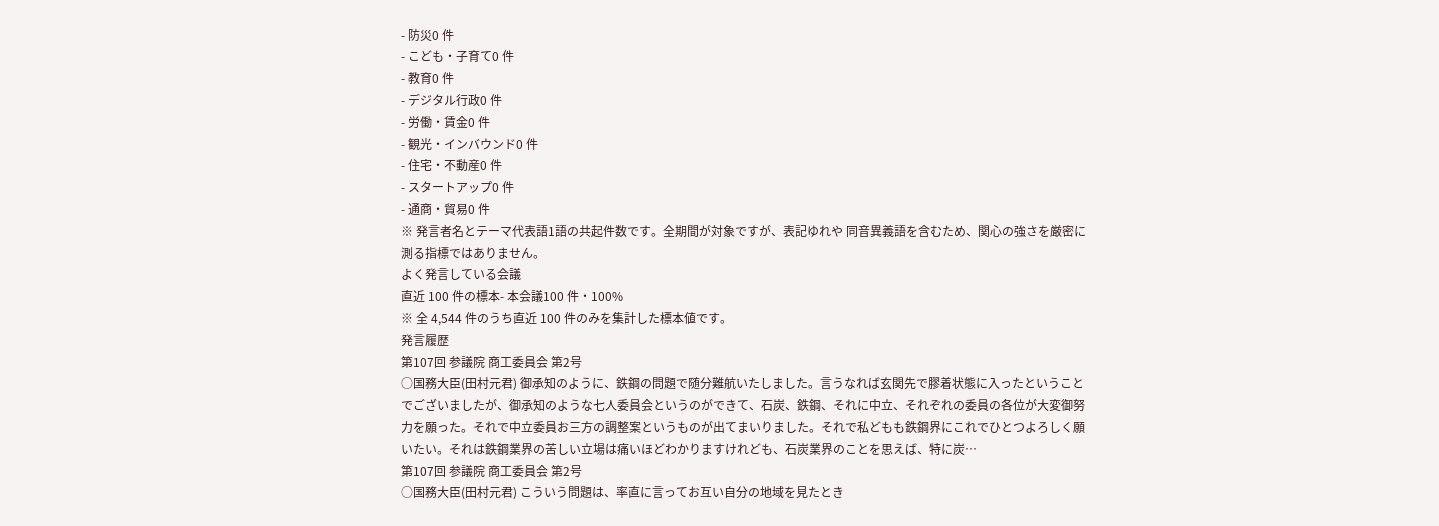- 防災0 件
- こども・子育て0 件
- 教育0 件
- デジタル行政0 件
- 労働・賃金0 件
- 観光・インバウンド0 件
- 住宅・不動産0 件
- スタートアップ0 件
- 通商・貿易0 件
※ 発言者名とテーマ代表語1語の共起件数です。全期間が対象ですが、表記ゆれや 同音異義語を含むため、関心の強さを厳密に測る指標ではありません。
よく発言している会議
直近 100 件の標本- 本会議100 件・100%
※ 全 4,544 件のうち直近 100 件のみを集計した標本値です。
発言履歴
第107回 参議院 商工委員会 第2号
○国務大臣(田村元君) 御承知のように、鉄鋼の問題で随分難航いたしました。言うなれば玄関先で膠着状態に入ったということでございましたが、御承知のような七人委員会というのができて、石炭、鉄鋼、それに中立、それぞれの委員の各位が大変御努力を願った。それで中立委員お三方の調整案というものが出てまいりました。それで私どもも鉄鋼界にこれでひとつよろしく願いたい。それは鉄鋼業界の苦しい立場は痛いほどわかりますけれども、石炭業界のことを思えば、特に炭…
第107回 参議院 商工委員会 第2号
○国務大臣(田村元君) こういう問題は、率直に言ってお互い自分の地域を見たとき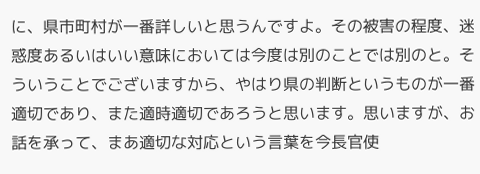に、県市町村が一番詳しいと思うんですよ。その被害の程度、迷惑度あるいはいい意味においては今度は別のことでは別のと。そういうことでございますから、やはり県の判断というものが一番適切であり、また適時適切であろうと思います。思いますが、お話を承って、まあ適切な対応という言葉を今長官使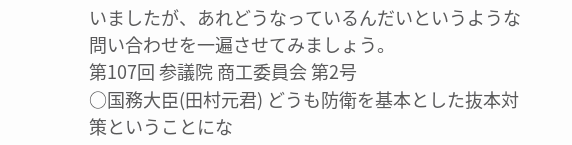いましたが、あれどうなっているんだいというような問い合わせを一遍させてみましょう。
第107回 参議院 商工委員会 第2号
○国務大臣(田村元君) どうも防衛を基本とした抜本対策ということにな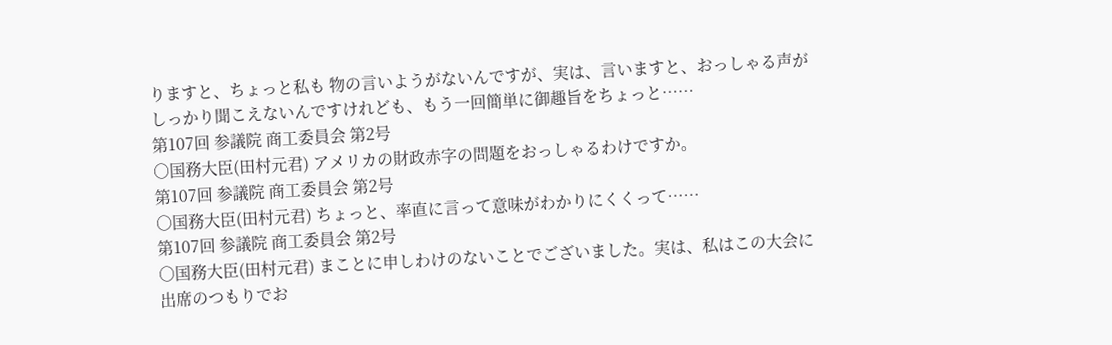りますと、ちょっと私も 物の言いようがないんですが、実は、言いますと、おっしゃる声がしっかり聞こえないんですけれども、もう一回簡単に御趣旨をちょっと……
第107回 参議院 商工委員会 第2号
○国務大臣(田村元君) アメリカの財政赤字の問題をおっしゃるわけですか。
第107回 参議院 商工委員会 第2号
○国務大臣(田村元君) ちょっと、率直に言って意味がわかりにくくって……
第107回 参議院 商工委員会 第2号
○国務大臣(田村元君) まことに申しわけのないことでございました。実は、私はこの大会に出席のつもりでお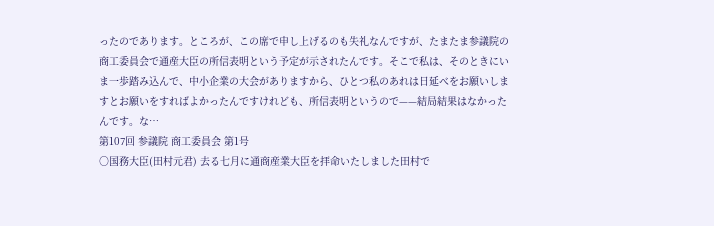ったのであります。ところが、この席で申し上げるのも失礼なんですが、たまたま参議院の商工委員会で通産大臣の所信表明という予定が示されたんです。そこで私は、そのときにいま一歩踏み込んで、中小企業の大会がありますから、ひとつ私のあれは日延べをお願いしますとお願いをすればよかったんですけれども、所信表明というので——結局結果はなかったんです。な…
第107回 参議院 商工委員会 第1号
○国務大臣(田村元君) 去る七月に通商産業大臣を拝命いたしました田村で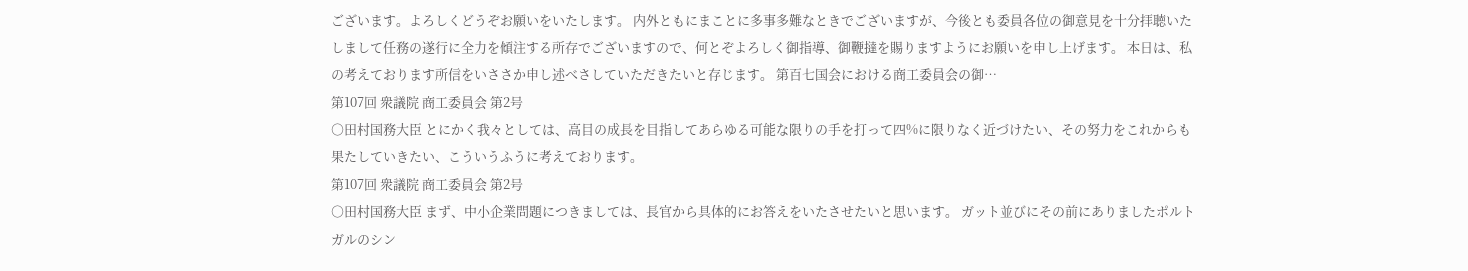ございます。よろしくどうぞお願いをいたします。 内外ともにまことに多事多難なときでございますが、今後とも委員各位の御意見を十分拝聴いたしまして任務の遂行に全力を傾注する所存でございますので、何とぞよろしく御指導、御鞭撻を賜りますようにお願いを申し上げます。 本日は、私の考えております所信をいささか申し述べさしていただきたいと存じます。 第百七国会における商工委員会の御…
第107回 衆議院 商工委員会 第2号
○田村国務大臣 とにかく我々としては、高目の成長を目指してあらゆる可能な限りの手を打って四%に限りなく近づけたい、その努力をこれからも果たしていきたい、こういうふうに考えております。
第107回 衆議院 商工委員会 第2号
○田村国務大臣 まず、中小企業問題につきましては、長官から具体的にお答えをいたさせたいと思います。 ガット並びにその前にありましたポルトガルのシン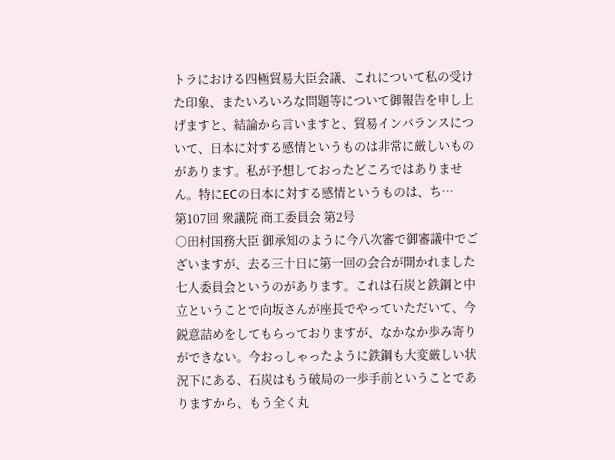トラにおける四極貿易大臣会議、これについて私の受けた印象、またいろいろな問題等について御報告を申し上げますと、結論から言いますと、貿易インバランスについて、日本に対する感情というものは非常に厳しいものがあります。私が予想しておったどころではありません。特にECの日本に対する感情というものは、ち…
第107回 衆議院 商工委員会 第2号
○田村国務大臣 御承知のように今八次審で御審議中でございますが、去る三十日に第一回の会合が開かれました七人委員会というのがあります。これは石炭と鉄鋼と中立ということで向坂さんが座長でやっていただいて、今鋭意詰めをしてもらっておりますが、なかなか歩み寄りができない。今おっしゃったように鉄鋼も大変厳しい状況下にある、石炭はもう破局の一歩手前ということでありますから、もう全く丸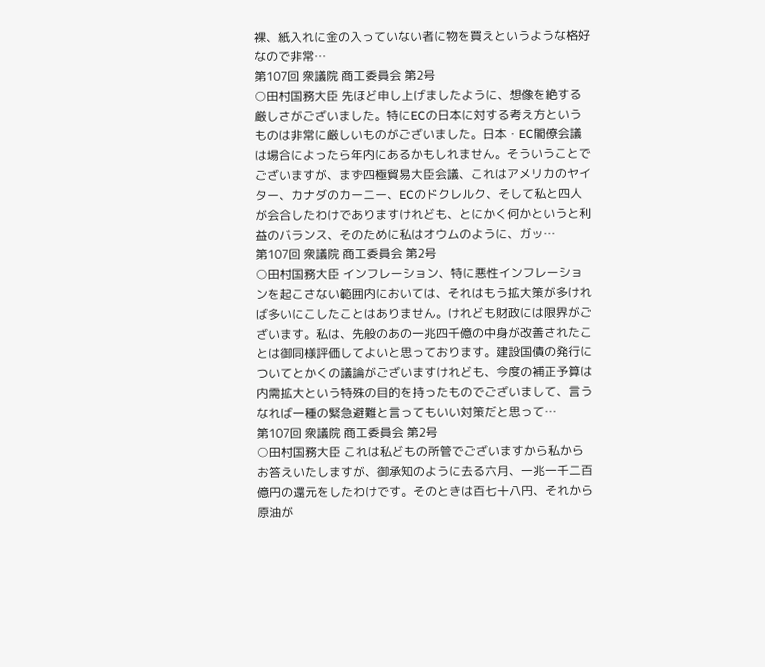裸、紙入れに金の入っていない者に物を買えというような格好なので非常…
第107回 衆議院 商工委員会 第2号
○田村国務大臣 先ほど申し上げましたように、想像を絶する厳しさがございました。特にECの日本に対する考え方というものは非常に厳しいものがございました。日本・EC閣僚会議は場合によったら年内にあるかもしれません。そういうことでございますが、まず四極貿易大臣会議、これはアメリカのヤイター、カナダのカーニー、ECのドクレルク、そして私と四人が会合したわけでありますけれども、とにかく何かというと利益のバランス、そのために私はオウムのように、ガッ…
第107回 衆議院 商工委員会 第2号
○田村国務大臣 インフレーション、特に悪性インフレーションを起こさない範囲内においては、それはもう拡大策が多ければ多いにこしたことはありません。けれども財政には限界がございます。私は、先般のあの一兆四千億の中身が改善されたことは御同様評価してよいと思っております。建設国債の発行についてとかくの議論がございますけれども、今度の補正予算は内需拡大という特殊の目的を持ったものでございまして、言うなれば一種の緊急避難と言ってもいい対策だと思って…
第107回 衆議院 商工委員会 第2号
○田村国務大臣 これは私どもの所管でございますから私からお答えいたしますが、御承知のように去る六月、一兆一千二百億円の還元をしたわけです。そのときは百七十八円、それから原油が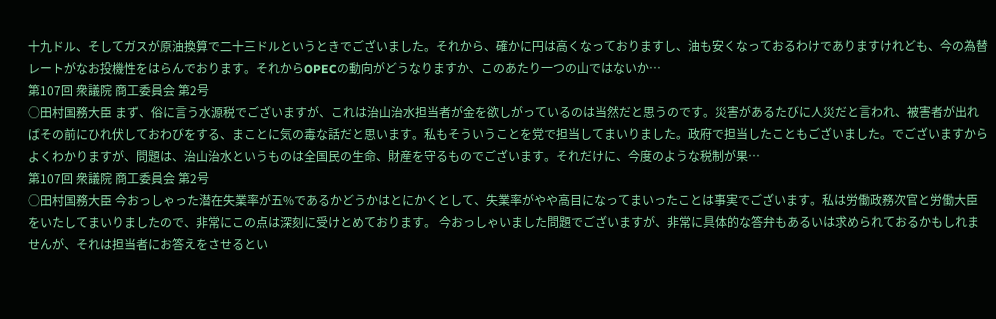十九ドル、そしてガスが原油換算で二十三ドルというときでございました。それから、確かに円は高くなっておりますし、油も安くなっておるわけでありますけれども、今の為替レートがなお投機性をはらんでおります。それからOPECの動向がどうなりますか、このあたり一つの山ではないか…
第107回 衆議院 商工委員会 第2号
○田村国務大臣 まず、俗に言う水源税でございますが、これは治山治水担当者が金を欲しがっているのは当然だと思うのです。災害があるたびに人災だと言われ、被害者が出ればその前にひれ伏しておわびをする、まことに気の毒な話だと思います。私もそういうことを党で担当してまいりました。政府で担当したこともございました。でございますからよくわかりますが、問題は、治山治水というものは全国民の生命、財産を守るものでございます。それだけに、今度のような税制が果…
第107回 衆議院 商工委員会 第2号
○田村国務大臣 今おっしゃった潜在失業率が五%であるかどうかはとにかくとして、失業率がやや高目になってまいったことは事実でございます。私は労働政務次官と労働大臣をいたしてまいりましたので、非常にこの点は深刻に受けとめております。 今おっしゃいました問題でございますが、非常に具体的な答弁もあるいは求められておるかもしれませんが、それは担当者にお答えをさせるとい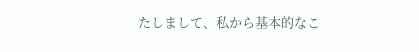たしまして、私から基本的なこ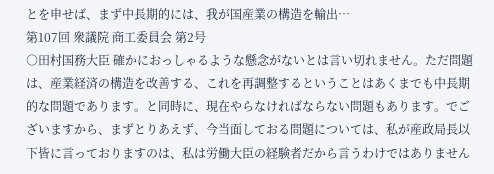とを申せば、まず中長期的には、我が国産業の構造を輸出…
第107回 衆議院 商工委員会 第2号
○田村国務大臣 確かにおっしゃるような懸念がないとは言い切れません。ただ問題は、産業経済の構造を改善する、これを再調整するということはあくまでも中長期的な問題であります。と同時に、現在やらなければならない問題もあります。でございますから、まずとりあえず、今当面しておる問題については、私が産政局長以下皆に言っておりますのは、私は労働大臣の経験者だから言うわけではありません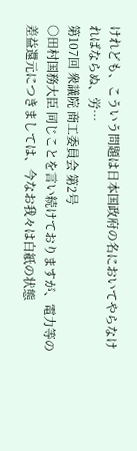けれども、こういう問題は日本国政府の名においてやらなければならぬ、労…
第107回 衆議院 商工委員会 第2号
○田村国務大臣 同じことを言い続けておりますが、電力等の差益還元につきましては、今なお我々は白紙の状態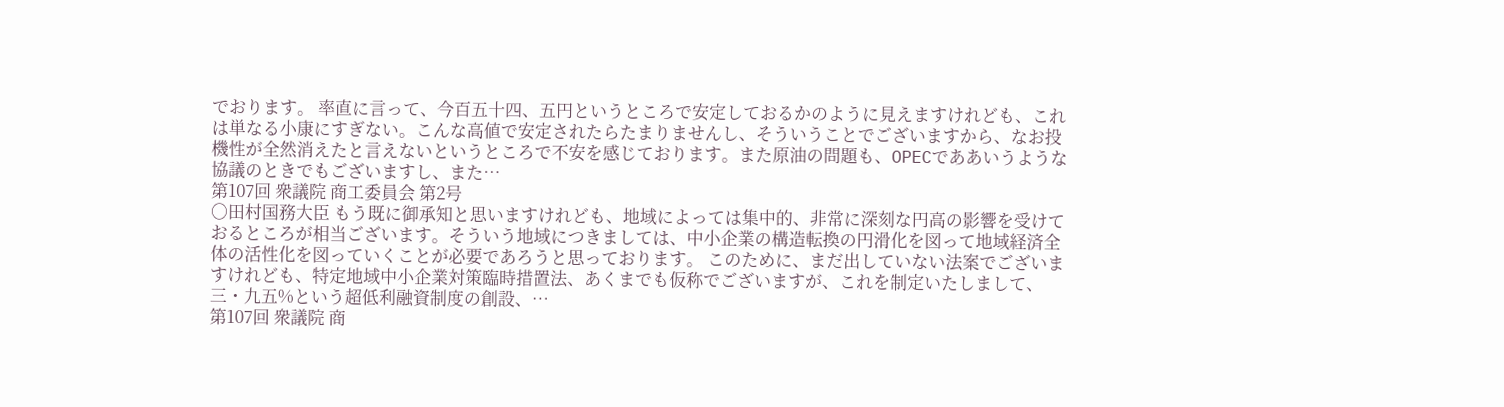でおります。 率直に言って、今百五十四、五円というところで安定しておるかのように見えますけれども、これは単なる小康にすぎない。こんな高値で安定されたらたまりませんし、そういうことでございますから、なお投機性が全然消えたと言えないというところで不安を感じております。また原油の問題も、OPECでああいうような協議のときでもございますし、また…
第107回 衆議院 商工委員会 第2号
○田村国務大臣 もう既に御承知と思いますけれども、地域によっては集中的、非常に深刻な円高の影響を受けておるところが相当ございます。そういう地域につきましては、中小企業の構造転換の円滑化を図って地域経済全体の活性化を図っていくことが必要であろうと思っております。 このために、まだ出していない法案でございますけれども、特定地域中小企業対策臨時措置法、あくまでも仮称でございますが、これを制定いたしまして、三・九五%という超低利融資制度の創設、…
第107回 衆議院 商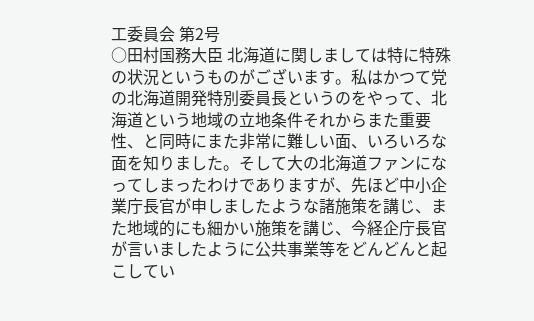工委員会 第2号
○田村国務大臣 北海道に関しましては特に特殊の状況というものがございます。私はかつて党の北海道開発特別委員長というのをやって、北海道という地域の立地条件それからまた重要性、と同時にまた非常に難しい面、いろいろな面を知りました。そして大の北海道ファンになってしまったわけでありますが、先ほど中小企業庁長官が申しましたような諸施策を講じ、また地域的にも細かい施策を講じ、今経企庁長官が言いましたように公共事業等をどんどんと起こしてい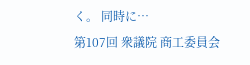く。 同時に…
第107回 衆議院 商工委員会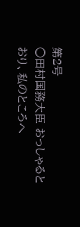第2号
○田村国務大臣 おっしゃるとおり、私のところへ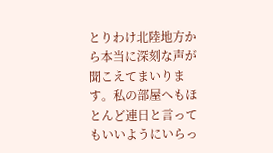とりわけ北陸地方から本当に深刻な声が聞こえてまいります。私の部屋へもほとんど連日と言ってもいいようにいらっ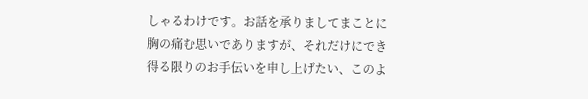しゃるわけです。お話を承りましてまことに胸の痛む思いでありますが、それだけにでき得る限りのお手伝いを申し上げたい、このよ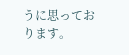うに思っております。